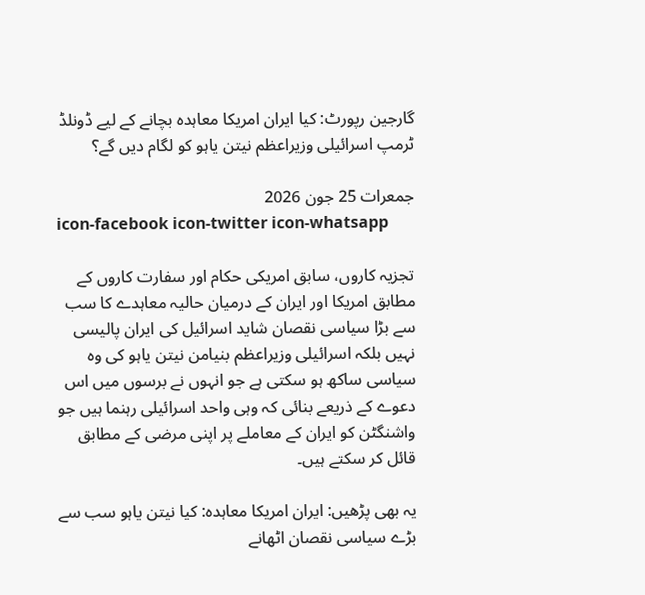گارجین رپورٹ: کیا ایران امریکا معاہدہ بچانے کے لیے ڈونلڈ ٹرمپ اسرائیلی وزیراعظم نیتن یاہو کو لگام دیں گے؟

جمعرات 25 جون 2026
icon-facebook icon-twitter icon-whatsapp

تجزیہ کاروں، سابق امریکی حکام اور سفارت کاروں کے مطابق امریکا اور ایران کے درمیان حالیہ معاہدے کا سب سے بڑا سیاسی نقصان شاید اسرائیل کی ایران پالیسی نہیں بلکہ اسرائیلی وزیراعظم بنیامن نیتن یاہو کی وہ سیاسی ساکھ ہو سکتی ہے جو انہوں نے برسوں میں اس دعوے کے ذریعے بنائی کہ وہی واحد اسرائیلی رہنما ہیں جو واشنگٹن کو ایران کے معاملے پر اپنی مرضی کے مطابق قائل کر سکتے ہیں۔

یہ بھی پڑھیں: ایران امریکا معاہدہ: کیا نیتن یاہو سب سے بڑے سیاسی نقصان اٹھانے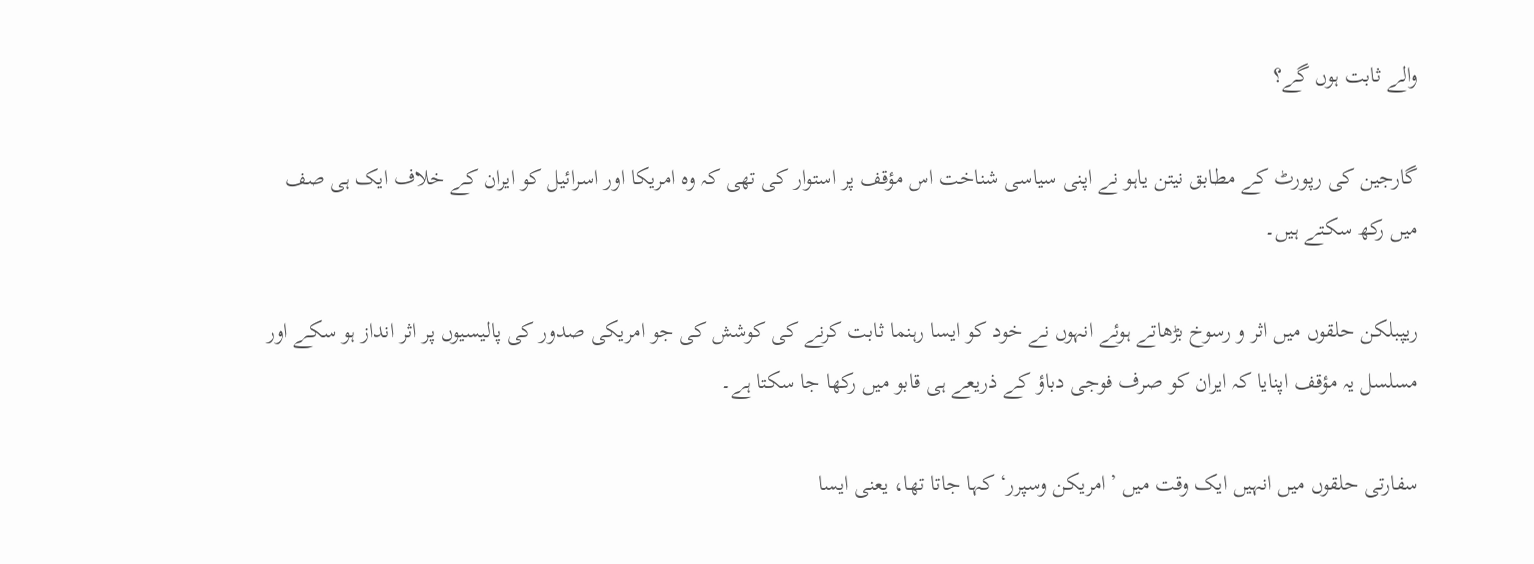والے ثابت ہوں گے؟

گارجین کی رپورٹ کے مطابق نیتن یاہو نے اپنی سیاسی شناخت اس مؤقف پر استوار کی تھی کہ وہ امریکا اور اسرائیل کو ایران کے خلاف ایک ہی صف میں رکھ سکتے ہیں۔

ریپبلکن حلقوں میں اثر و رسوخ بڑھاتے ہوئے انہوں نے خود کو ایسا رہنما ثابت کرنے کی کوشش کی جو امریکی صدور کی پالیسیوں پر اثر انداز ہو سکے اور مسلسل یہ مؤقف اپنایا کہ ایران کو صرف فوجی دباؤ کے ذریعے ہی قابو میں رکھا جا سکتا ہے۔

سفارتی حلقوں میں انہیں ایک وقت میں ’امریکن وسپرر‘ کہا جاتا تھا، یعنی ایسا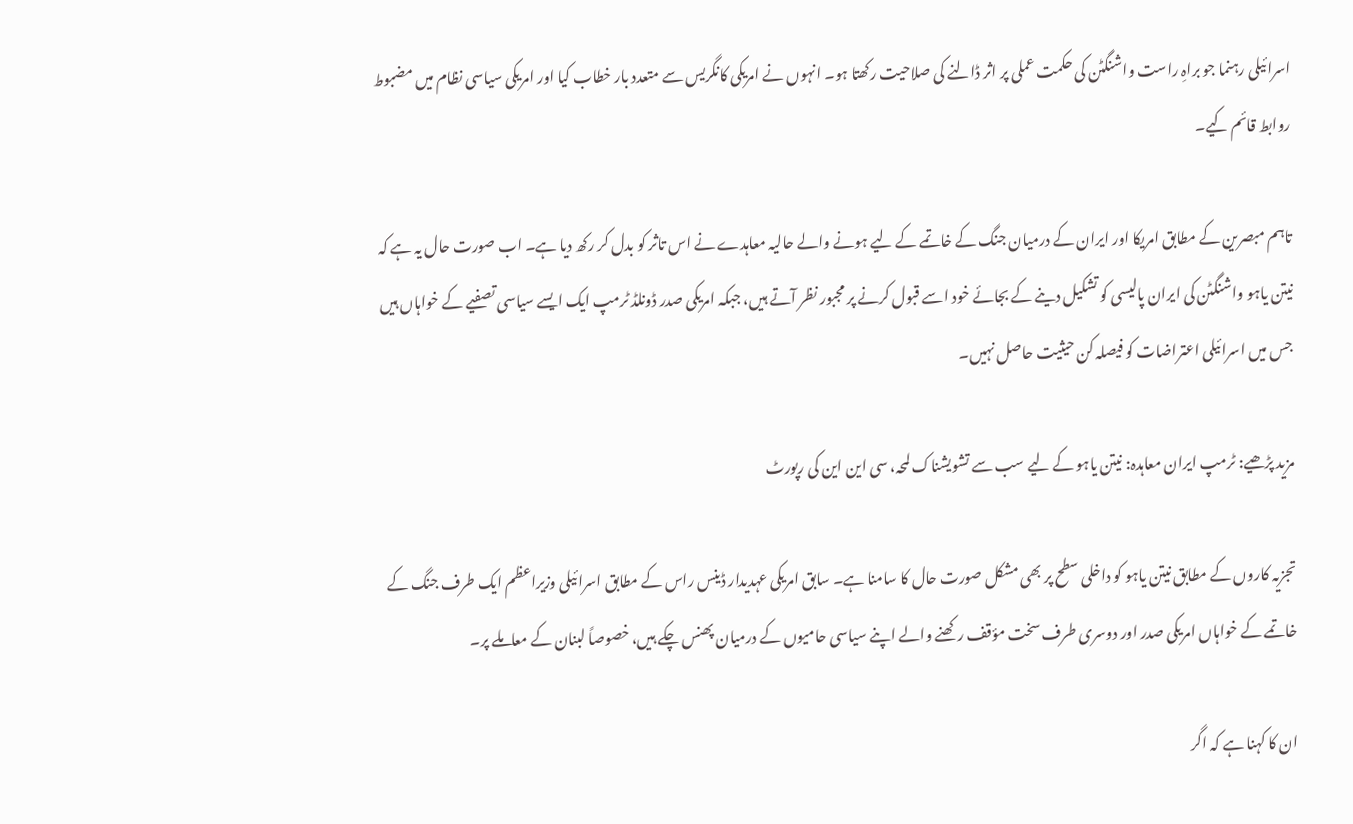اسرائیلی رہنما جو براہِ راست واشنگٹن کی حکمت عملی پر اثر ڈالنے کی صلاحیت رکھتا ہو۔ انہوں نے امریکی کانگریس سے متعدد بار خطاب کیا اور امریکی سیاسی نظام میں مضبوط روابط قائم کیے۔

تاہم مبصرین کے مطابق امریکا اور ایران کے درمیان جنگ کے خاتمے کے لیے ہونے والے حالیہ معاہدے نے اس تاثر کو بدل کر رکھ دیا ہے۔ اب صورت حال یہ ہے کہ نیتن یاہو واشنگٹن کی ایران پالیسی کو تشکیل دینے کے بجائے خود اسے قبول کرنے پر مجبور نظر آتے ہیں، جبکہ امریکی صدر ڈونلڈ ٹرمپ ایک ایسے سیاسی تصفیے کے خواہاں ہیں جس میں اسرائیلی اعتراضات کو فیصلہ کن حیثیت حاصل نہیں۔

مزید پڑھیے: ٹرمپ ایران معاہدہ: نیتن یاہو کے لیے سب سے تشویشناک لمحہ، سی این این کی رپورٹ

تجزیہ کاروں کے مطابق نیتن یاہو کو داخلی سطح پر بھی مشکل صورت حال کا سامنا ہے۔ سابق امریکی عہدیدار ڈینس راس کے مطابق اسرائیلی وزیراعظم ایک طرف جنگ کے خاتمے کے خواہاں امریکی صدر اور دوسری طرف سخت مؤقف رکھنے والے اپنے سیاسی حامیوں کے درمیان پھنس چکے ہیں، خصوصاً لبنان کے معاملے پر۔

ان کا کہنا ہے کہ اگر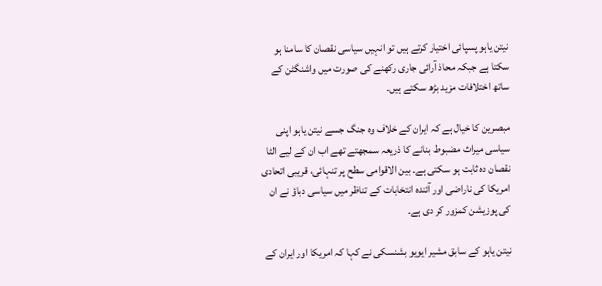نیتن یاہو پسپائی اختیار کرتے ہیں تو انہیں سیاسی نقصان کا سامنا ہو سکتا ہے جبکہ محاذ آرائی جاری رکھنے کی صورت میں واشنگٹن کے ساتھ اختلافات مزید بڑھ سکتے ہیں۔

مبصرین کا خیال ہے کہ ایران کے خلاف وہ جنگ جسے نیتن یاہو اپنی سیاسی میراث مضبوط بنانے کا ذریعہ سمجھتے تھے اب ان کے لیے الٹا نقصان دہ ثابت ہو سکتی ہے۔ بین الاقوامی سطح پر تنہائی، قریبی اتحادی امریکا کی ناراضی اور آئندہ انتخابات کے تناظر میں سیاسی دباؤ نے ان کی پوزیشن کمزور کر دی ہے۔

نیتن یاہو کے سابق مشیر ایویو بشنسکی نے کہا کہ امریکا اور ایران کے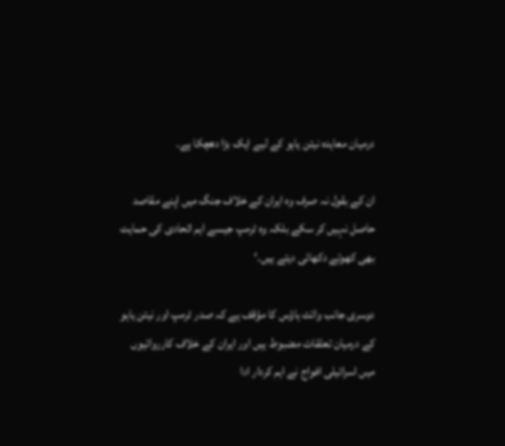درمیان معاہدہ نیتن یاہو کے لیے ایک بڑا دھچکا ہے۔

ان کے بقول نہ صرف وہ ایران کے خلاف جنگ میں اپنے مقاصد حاصل نہیں کر سکے بلکہ وہ ٹرمپ جیسے اہم اتحادی کی حمایت بھی کھوتے دکھائی دیتے ہیں۔‘

دوسری جانب وائٹ ہاؤس کا مؤقف ہے کہ صدر ٹرمپ اور نیتن یاہو کے درمیان تعلقات مضبوط ہیں اور ایران کے خلاف کارروائیوں میں اسرائیلی افواج نے اہم کردار ادا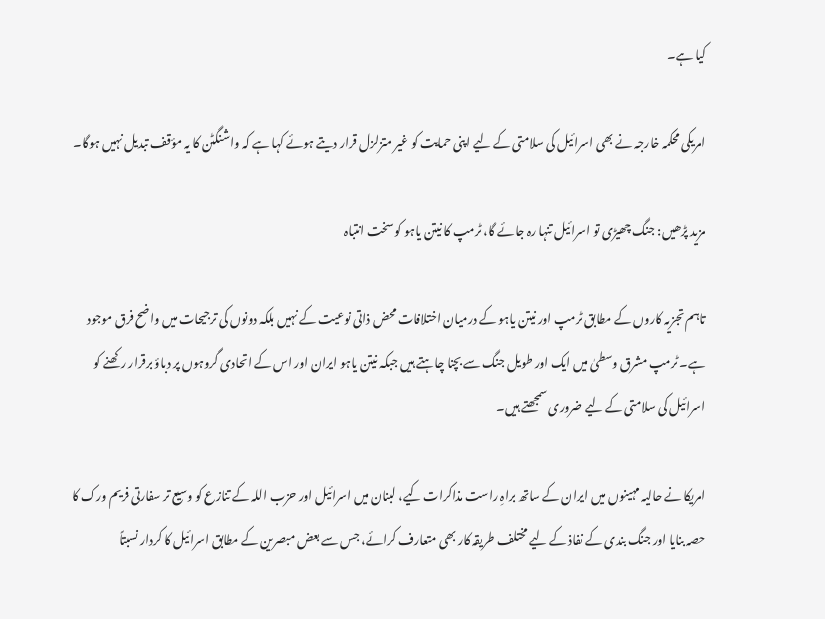کیا ہے۔

امریکی محکمہ خارجہ نے بھی اسرائیل کی سلامتی کے لیے اپنی حمایت کو غیر متزلزل قرار دیتے ہوئے کہا ہے کہ واشنگٹن کا یہ مؤقف تبدیل نہیں ہوگا۔

مزید پڑھیں: جنگ چھیڑی تو اسرائیل تنہا رہ جائے گا، ٹرمپ کا نیتن یاہو کو سخت انتباہ

تاہم تجزیہ کاروں کے مطابق ٹرمپ اور نیتن یاہو کے درمیان اختلافات محض ذاتی نوعیت کے نہیں بلکہ دونوں کی ترجیحات میں واضح فرق موجود ہے۔ ٹرمپ مشرق وسطیٰ میں ایک اور طویل جنگ سے بچنا چاہتے ہیں جبکہ نیتن یاہو ایران اور اس کے اتحادی گروہوں پر دباؤ برقرار رکھنے کو اسرائیل کی سلامتی کے لیے ضروری سمجھتے ہیں۔

امریکا نے حالیہ مہینوں میں ایران کے ساتھ براہِ راست مذاکرات کیے، لبنان میں اسرائیل اور حزب اللہ کے تنازع کو وسیع تر سفارتی فریم ورک کا حصہ بنایا اور جنگ بندی کے نفاذ کے لیے مختلف طریقہ کار بھی متعارف کرائے، جس سے بعض مبصرین کے مطابق اسرائیل کا کردار نسبتاً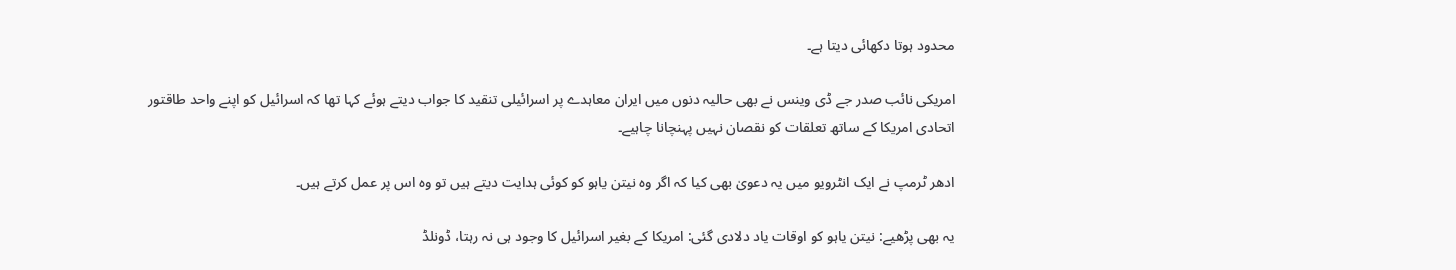محدود ہوتا دکھائی دیتا ہے۔

امریکی نائب صدر جے ڈی وینس نے بھی حالیہ دنوں میں ایران معاہدے پر اسرائیلی تنقید کا جواب دیتے ہوئے کہا تھا کہ اسرائیل کو اپنے واحد طاقتور اتحادی امریکا کے ساتھ تعلقات کو نقصان نہیں پہنچانا چاہیے۔

ادھر ٹرمپ نے ایک انٹرویو میں یہ دعویٰ بھی کیا کہ اگر وہ نیتن یاہو کو کوئی ہدایت دیتے ہیں تو وہ اس پر عمل کرتے ہیں۔

یہ بھی پڑھیے: نیتن یاہو کو اوقات یاد دلادی گئی: امریکا کے بغیر اسرائیل کا وجود ہی نہ رہتا، ڈونلڈ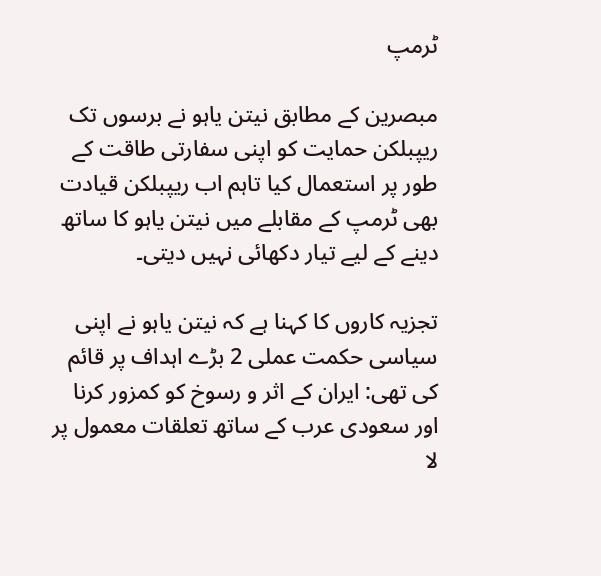ٹرمپ

مبصرین کے مطابق نیتن یاہو نے برسوں تک ریپبلکن حمایت کو اپنی سفارتی طاقت کے طور پر استعمال کیا تاہم اب ریپبلکن قیادت بھی ٹرمپ کے مقابلے میں نیتن یاہو کا ساتھ دینے کے لیے تیار دکھائی نہیں دیتی۔

تجزیہ کاروں کا کہنا ہے کہ نیتن یاہو نے اپنی سیاسی حکمت عملی 2 بڑے اہداف پر قائم کی تھی: ایران کے اثر و رسوخ کو کمزور کرنا اور سعودی عرب کے ساتھ تعلقات معمول پر لا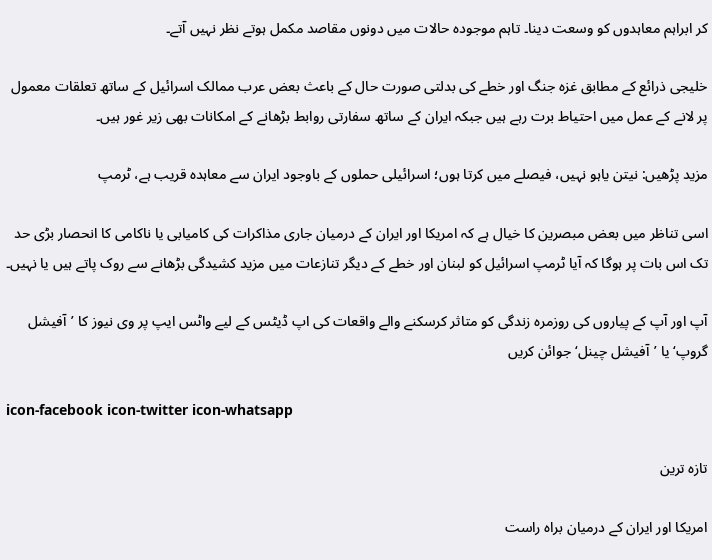کر ابراہم معاہدوں کو وسعت دینا۔ تاہم موجودہ حالات میں دونوں مقاصد مکمل ہوتے نظر نہیں آتے۔

خلیجی ذرائع کے مطابق غزہ جنگ اور خطے کی بدلتی صورت حال کے باعث بعض عرب ممالک اسرائیل کے ساتھ تعلقات معمول پر لانے کے عمل میں احتیاط برت رہے ہیں جبکہ ایران کے ساتھ سفارتی روابط بڑھانے کے امکانات بھی زیر غور ہیں۔

مزید پڑھیں: نیتن یاہو نہیں، فیصلے میں کرتا ہوں؛ اسرائیلی حملوں کے باوجود ایران سے معاہدہ قریب ہے، ٹرمپ

اسی تناظر میں بعض مبصرین کا خیال ہے کہ امریکا اور ایران کے درمیان جاری مذاکرات کی کامیابی یا ناکامی کا انحصار بڑی حد تک اس بات پر ہوگا کہ آیا ٹرمپ اسرائیل کو لبنان اور خطے کے دیگر تنازعات میں مزید کشیدگی بڑھانے سے روک پاتے ہیں یا نہیں۔

آپ اور آپ کے پیاروں کی روزمرہ زندگی کو متاثر کرسکنے والے واقعات کی اپ ڈیٹس کے لیے واٹس ایپ پر وی نیوز کا ’آفیشل گروپ‘ یا ’آفیشل چینل‘ جوائن کریں

icon-facebook icon-twitter icon-whatsapp

تازہ ترین

امریکا اور ایران کے درمیان براہ راست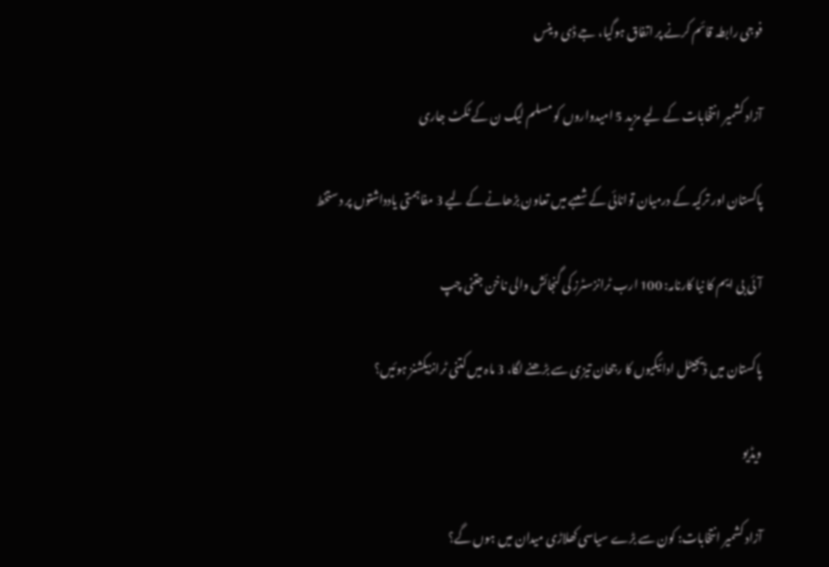فوجی رابطہ قائم کرنے پر اتفاق ہوگیا، جے ڈی وینس

آزاد کشمیر انتخابات کے لیے مزید 5 امیدواروں کو مسلم لیگ ن کے ٹکٹ جاری

پاکستان اور ترکیہ کے درمیان توانائی کے شعبے میں تعاون بڑھانے کے لیے 3 مفاہمتی یادداشتوں پر دستخط

آئی بی ایم کا نیا کارنامہ: 100 ارب ٹرانزسٹرز کی گنجائش والی ناخن جتنی چپ

پاکستان میں ڈیجیٹل ادائیگیوں کا رجحان تیزی سے بڑھنے لگا، 3 ماہ میں کتنی ٹرانزیکشنز ہوئیں؟

ویڈیو

آزاد کشمیر انتخابات: کون سے بڑے سیاسی کھلاڑی میدان میں ہوں گے؟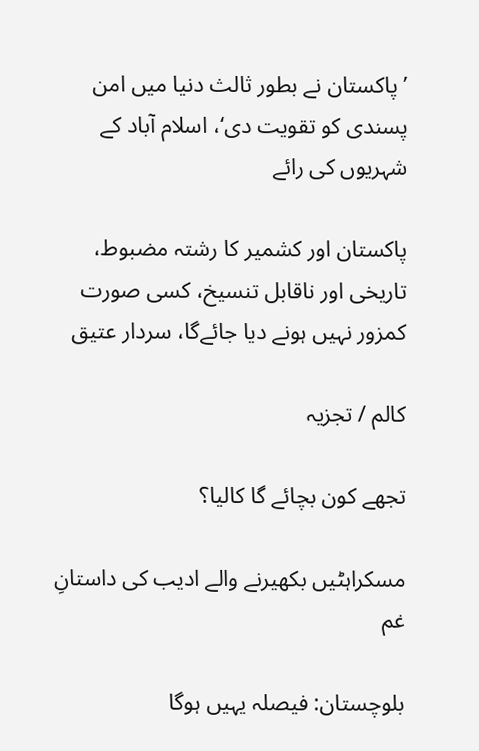’پاکستان نے بطور ثالث دنیا میں امن پسندی کو تقویت دی‘، اسلام آباد کے شہریوں کی رائے

پاکستان اور کشمیر کا رشتہ مضبوط، تاریخی اور ناقابل تنسیخ، کسی صورت کمزور نہیں ہونے دیا جائےگا، سردار عتیق

کالم / تجزیہ

تجھے کون بچائے گا کالیا؟

مسکراہٹیں بکھیرنے والے ادیب کی داستانِ غم

بلوچستان: فیصلہ یہیں ہوگا